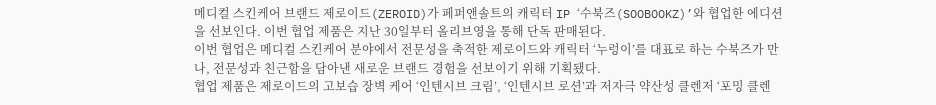메디컬 스킨케어 브랜드 제로이드(ZEROID)가 페퍼앤솔트의 캐릭터 IP ‘수북즈(SOOBOOKZ)’와 협업한 에디션을 선보인다. 이번 협업 제품은 지난 30일부터 올리브영을 통해 단독 판매된다.
이번 협업은 메디컬 스킨케어 분야에서 전문성을 축적한 제로이드와 캐릭터 ‘누렁이’를 대표로 하는 수북즈가 만나, 전문성과 친근함을 담아낸 새로운 브랜드 경험을 선보이기 위해 기획됐다.
협업 제품은 제로이드의 고보습 장벽 케어 ‘인텐시브 크림’, ‘인텐시브 로션’과 저자극 약산성 클렌저 ‘포밍 클렌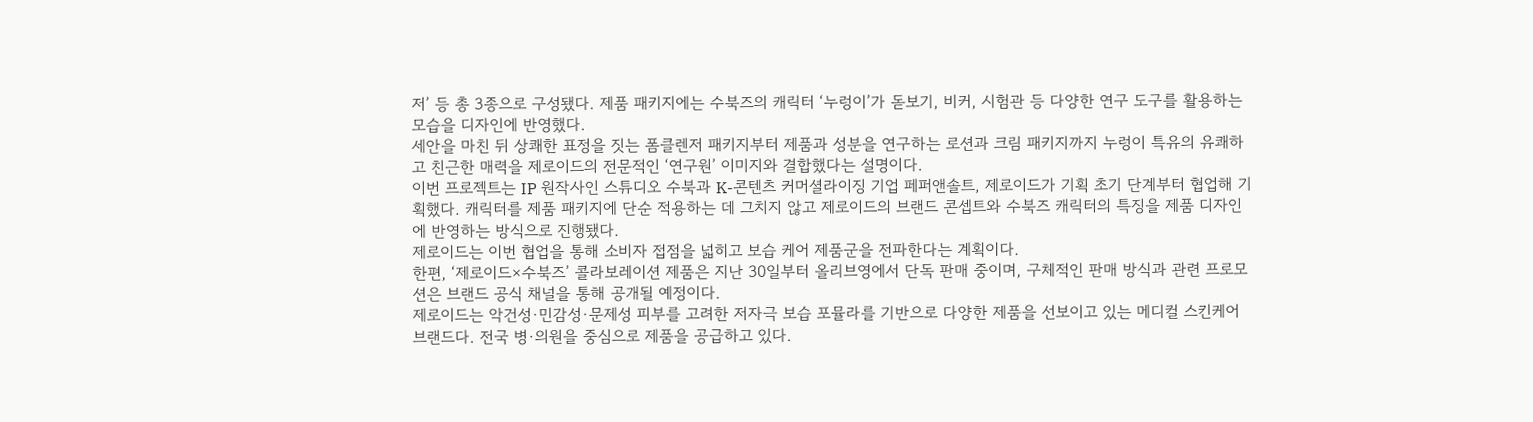저’ 등 총 3종으로 구성됐다. 제품 패키지에는 수북즈의 캐릭터 ‘누렁이’가 돋보기, 비커, 시험관 등 다양한 연구 도구를 활용하는 모습을 디자인에 반영했다.
세안을 마친 뒤 상쾌한 표정을 짓는 폼클렌저 패키지부터 제품과 성분을 연구하는 로션과 크림 패키지까지 누렁이 특유의 유쾌하고 친근한 매력을 제로이드의 전문적인 ‘연구원’ 이미지와 결합했다는 설명이다.
이번 프로젝트는 IP 원작사인 스튜디오 수북과 K-콘텐츠 커머셜라이징 기업 페퍼앤솔트, 제로이드가 기획 초기 단계부터 협업해 기획했다. 캐릭터를 제품 패키지에 단순 적용하는 데 그치지 않고 제로이드의 브랜드 콘셉트와 수북즈 캐릭터의 특징을 제품 디자인에 반영하는 방식으로 진행됐다.
제로이드는 이번 협업을 통해 소비자 접점을 넓히고 보습 케어 제품군을 전파한다는 계획이다.
한편, ‘제로이드×수북즈’ 콜라보레이션 제품은 지난 30일부터 올리브영에서 단독 판매 중이며, 구체적인 판매 방식과 관련 프로모션은 브랜드 공식 채널을 통해 공개될 예정이다.
제로이드는 악건성·민감성·문제성 피부를 고려한 저자극 보습 포뮬라를 기반으로 다양한 제품을 선보이고 있는 메디컬 스킨케어 브랜드다. 전국 병·의원을 중심으로 제품을 공급하고 있다.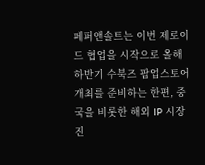페퍼앤솔트는 이번 제로이드 협업을 시작으로 올해 하반기 수북즈 팝업스토어 개최를 준비하는 한편, 중국을 비롯한 해외 IP 시장 진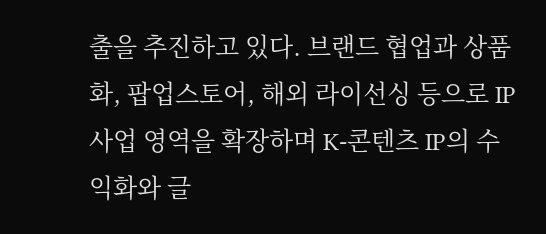출을 추진하고 있다. 브랜드 협업과 상품화, 팝업스토어, 해외 라이선싱 등으로 IP 사업 영역을 확장하며 K-콘텐츠 IP의 수익화와 글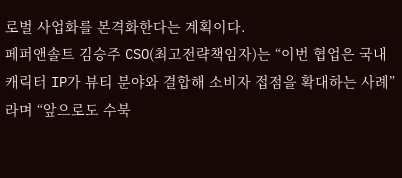로벌 사업화를 본격화한다는 계획이다.
페퍼앤솔트 김승주 CSO(최고전략책임자)는 “이번 협업은 국내 캐릭터 IP가 뷰티 분야와 결합해 소비자 접점을 확대하는 사례”라며 “앞으로도 수북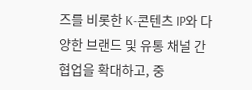즈를 비롯한 K-콘텐츠 IP와 다양한 브랜드 및 유통 채널 간 협업을 확대하고, 중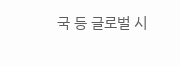국 등 글로벌 시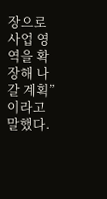장으로 사업 영역을 확장해 나갈 계획”이라고 말했다.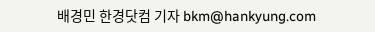배경민 한경닷컴 기자 bkm@hankyung.com